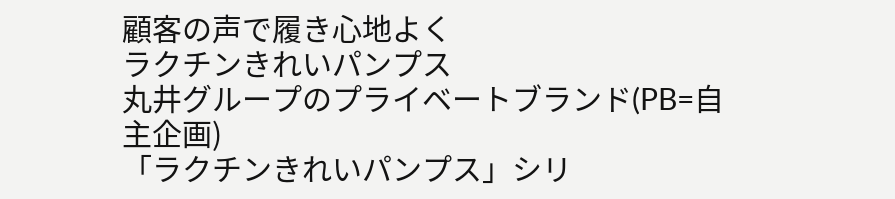顧客の声で履き心地よく
ラクチンきれいパンプス
丸井グループのプライベートブランド(PB=自主企画)
「ラクチンきれいパンプス」シリ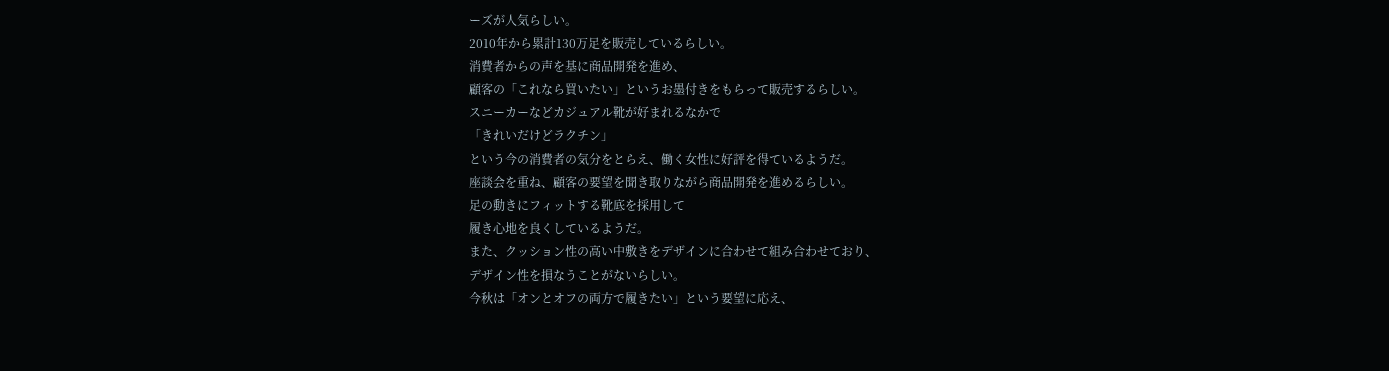ーズが人気らしい。
2010年から累計130万足を販売しているらしい。
消費者からの声を基に商品開発を進め、
顧客の「これなら買いたい」というお墨付きをもらって販売するらしい。
スニーカーなどカジュアル靴が好まれるなかで
「きれいだけどラクチン」
という今の消費者の気分をとらえ、働く女性に好評を得ているようだ。
座談会を重ね、顧客の要望を聞き取りながら商品開発を進めるらしい。
足の動きにフィットする靴底を採用して
履き心地を良くしているようだ。
また、クッション性の高い中敷きをデザインに合わせて組み合わせており、
デザイン性を損なうことがないらしい。
今秋は「オンとオフの両方で履きたい」という要望に応え、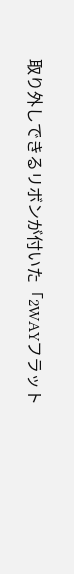取り外しできるリボンが付いた「2WAYフラット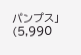パンプス」(5,990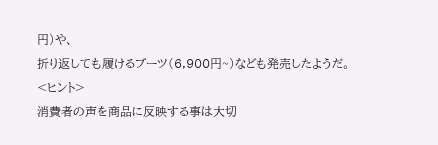円)や、
折り返しても履けるブーツ(6,900円~)なども発売したようだ。
<ヒント>
消費者の声を商品に反映する事は大切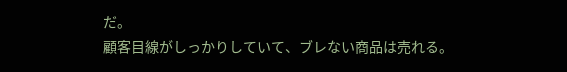だ。
顧客目線がしっかりしていて、ブレない商品は売れる。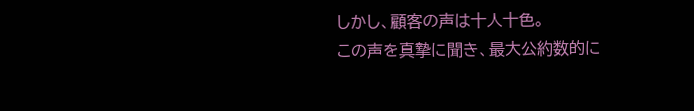しかし、顧客の声は十人十色。
この声を真摯に聞き、最大公約数的に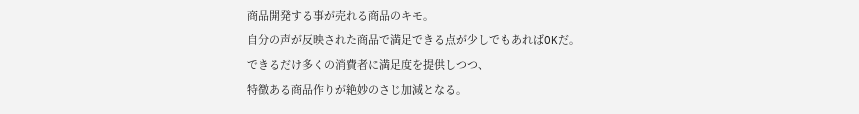商品開発する事が売れる商品のキモ。
自分の声が反映された商品で満足できる点が少しでもあればOKだ。
できるだけ多くの消費者に満足度を提供しつつ、
特徴ある商品作りが絶妙のさじ加減となる。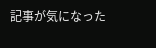記事が気になった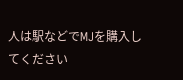人は駅などでMJを購入してください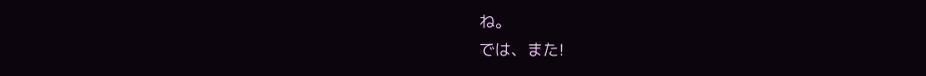ね。
では、また!